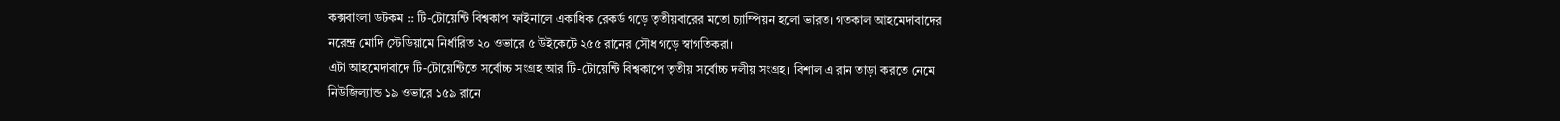কক্সবাংলা ডটকম :: টি-টোয়েন্টি বিশ্বকাপ ফাইনালে একাধিক রেকর্ড গড়ে তৃতীয়বারের মতো চ্যাম্পিয়ন হলো ভারত। গতকাল আহমেদাবাদের নরেন্দ্র মোদি স্টেডিয়ামে নির্ধারিত ২০ ওভারে ৫ উইকেটে ২৫৫ রানের সৌধ গড়ে স্বাগতিকরা।
এটা আহমেদাবাদে টি-টোয়েন্টিতে সর্বোচ্চ সংগ্রহ আর টি-টোয়েন্টি বিশ্বকাপে তৃতীয় সর্বোচ্চ দলীয় সংগ্রহ। বিশাল এ রান তাড়া করতে নেমে নিউজিল্যান্ড ১৯ ওভারে ১৫৯ রানে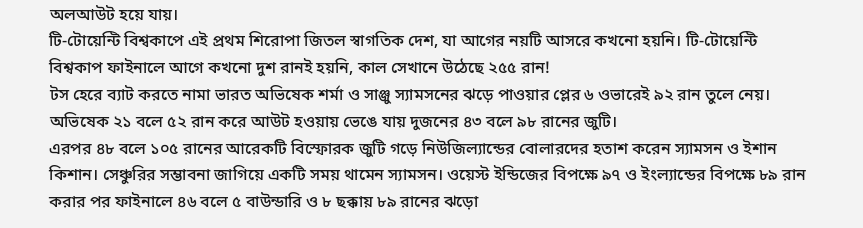অলআউট হয়ে যায়।
টি-টোয়েন্টি বিশ্বকাপে এই প্রথম শিরোপা জিতল স্বাগতিক দেশ, যা আগের নয়টি আসরে কখনো হয়নি। টি-টোয়েন্টি বিশ্বকাপ ফাইনালে আগে কখনো দুশ রানই হয়নি, কাল সেখানে উঠেছে ২৫৫ রান!
টস হেরে ব্যাট করতে নামা ভারত অভিষেক শর্মা ও সাঞ্জু স্যামসনের ঝড়ে পাওয়ার প্লের ৬ ওভারেই ৯২ রান তুলে নেয়। অভিষেক ২১ বলে ৫২ রান করে আউট হওয়ায় ভেঙে যায় দুজনের ৪৩ বলে ৯৮ রানের জুটি।
এরপর ৪৮ বলে ১০৫ রানের আরেকটি বিস্ফোরক জুটি গড়ে নিউজিল্যান্ডের বোলারদের হতাশ করেন স্যামসন ও ইশান কিশান। সেঞ্চুরির সম্ভাবনা জাগিয়ে একটি সময় থামেন স্যামসন। ওয়েস্ট ইন্ডিজের বিপক্ষে ৯৭ ও ইংল্যান্ডের বিপক্ষে ৮৯ রান করার পর ফাইনালে ৪৬ বলে ৫ বাউন্ডারি ও ৮ ছক্কায় ৮৯ রানের ঝড়ো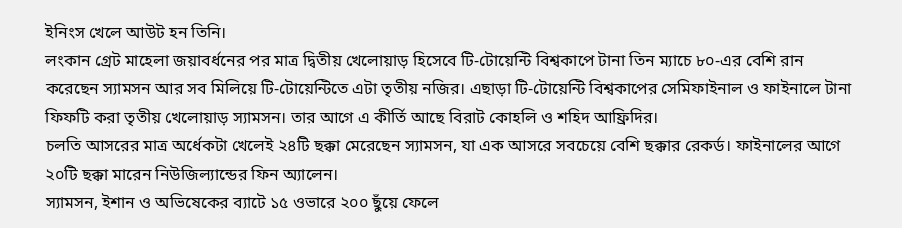ইনিংস খেলে আউট হন তিনি।
লংকান গ্রেট মাহেলা জয়াবর্ধনের পর মাত্র দ্বিতীয় খেলোয়াড় হিসেবে টি-টোয়েন্টি বিশ্বকাপে টানা তিন ম্যাচে ৮০-এর বেশি রান করেছেন স্যামসন আর সব মিলিয়ে টি-টোয়েন্টিতে এটা তৃতীয় নজির। এছাড়া টি-টোয়েন্টি বিশ্বকাপের সেমিফাইনাল ও ফাইনালে টানা ফিফটি করা তৃতীয় খেলোয়াড় স্যামসন। তার আগে এ কীর্তি আছে বিরাট কোহলি ও শহিদ আফ্রিদির।
চলতি আসরের মাত্র অর্ধেকটা খেলেই ২৪টি ছক্কা মেরেছেন স্যামসন, যা এক আসরে সবচেয়ে বেশি ছক্কার রেকর্ড। ফাইনালের আগে ২০টি ছক্কা মারেন নিউজিল্যান্ডের ফিন অ্যালেন।
স্যামসন, ইশান ও অভিষেকের ব্যাটে ১৫ ওভারে ২০০ ছুঁয়ে ফেলে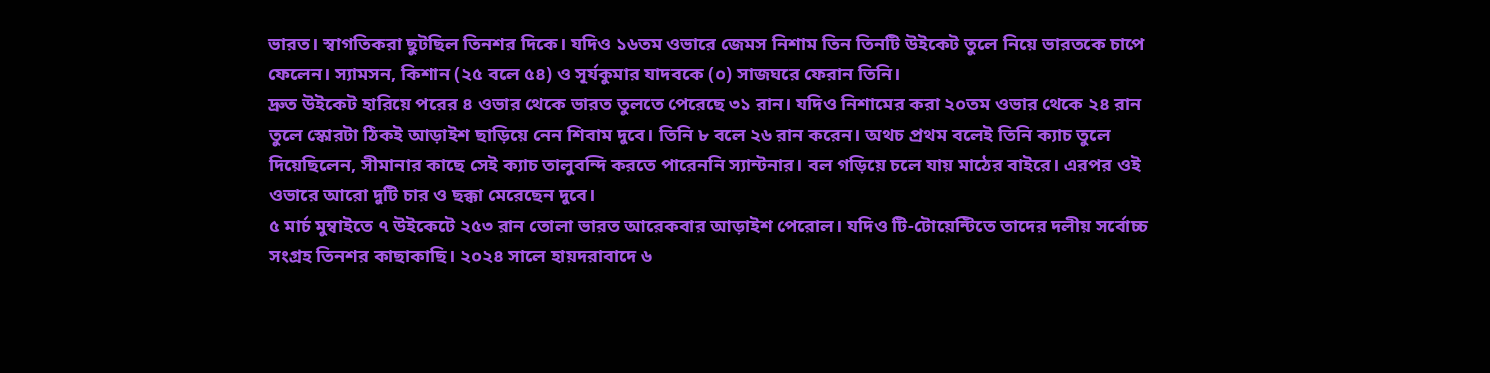ভারত। স্বাগতিকরা ছুটছিল তিনশর দিকে। যদিও ১৬তম ওভারে জেমস নিশাম তিন তিনটি উইকেট তুলে নিয়ে ভারতকে চাপে ফেলেন। স্যামসন, কিশান (২৫ বলে ৫৪) ও সূর্যকুমার যাদবকে (০) সাজঘরে ফেরান তিনি।
দ্রুত উইকেট হারিয়ে পরের ৪ ওভার থেকে ভারত তুলতে পেরেছে ৩১ রান। যদিও নিশামের করা ২০তম ওভার থেকে ২৪ রান তুলে স্কোরটা ঠিকই আড়াইশ ছাড়িয়ে নেন শিবাম দুবে। তিনি ৮ বলে ২৬ রান করেন। অথচ প্রথম বলেই তিনি ক্যাচ তুলে দিয়েছিলেন, সীমানার কাছে সেই ক্যাচ তালুবন্দি করতে পারেননি স্যান্টনার। বল গড়িয়ে চলে যায় মাঠের বাইরে। এরপর ওই ওভারে আরো দুটি চার ও ছক্কা মেরেছেন দুবে।
৫ মার্চ মুম্বাইতে ৭ উইকেটে ২৫৩ রান তোলা ভারত আরেকবার আড়াইশ পেরোল। যদিও টি-টোয়েন্টিতে তাদের দলীয় সর্বোচ্চ সংগ্রহ তিনশর কাছাকাছি। ২০২৪ সালে হায়দরাবাদে ৬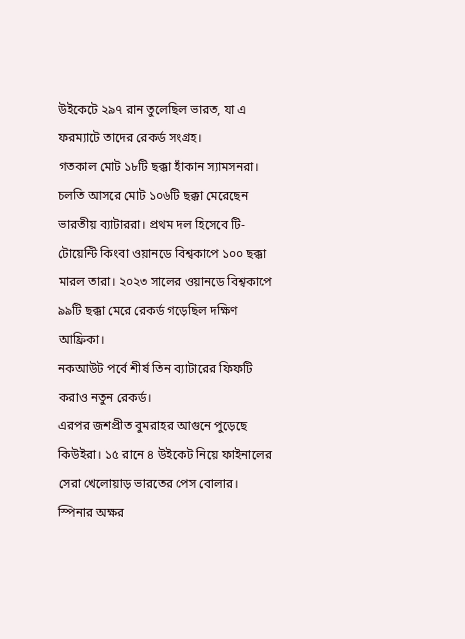উইকেটে ২৯৭ রান তুলেছিল ভারত, যা এ ফরম্যাটে তাদের রেকর্ড সংগ্রহ।
গতকাল মোট ১৮টি ছক্কা হাঁকান স্যামসনরা। চলতি আসরে মোট ১০৬টি ছক্কা মেরেছেন ভারতীয় ব্যাটাররা। প্রথম দল হিসেবে টি-টোয়েন্টি কিংবা ওয়ানডে বিশ্বকাপে ১০০ ছক্কা মারল তারা। ২০২৩ সালের ওয়ানডে বিশ্বকাপে ৯৯টি ছক্কা মেরে রেকর্ড গড়েছিল দক্ষিণ আফ্রিকা।
নকআউট পর্বে শীর্ষ তিন ব্যাটারের ফিফটি করাও নতুন রেকর্ড।
এরপর জশপ্রীত বুমরাহর আগুনে পুড়েছে কিউইরা। ১৫ রানে ৪ উইকেট নিয়ে ফাইনালের সেরা খেলোয়াড় ভারতের পেস বোলার। স্পিনার অক্ষর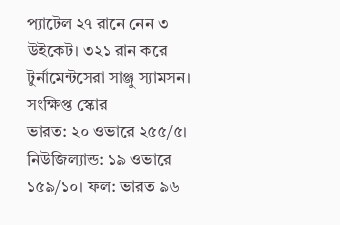প্যাটেল ২৭ রানে নেন ৩ উইকেট। ৩২১ রান করে টুর্নামেন্টসেরা সাঞ্জু স্যামসন।
সংক্ষিপ্ত স্কোর
ভারত: ২০ ওভারে ২৫৫/৫। নিউজিল্যান্ড: ১৯ ওভারে ১৫৯/১০। ফল: ভারত ৯৬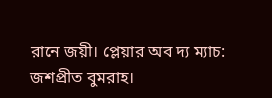রানে জয়ী। প্লেয়ার অব দ্য ম্যাচ: জশপ্রীত বুমরাহ।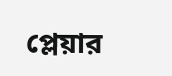প্লেয়ার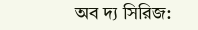অব দ্য সিরিজ: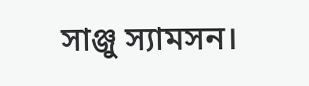সাঞ্জু স্যামসন।